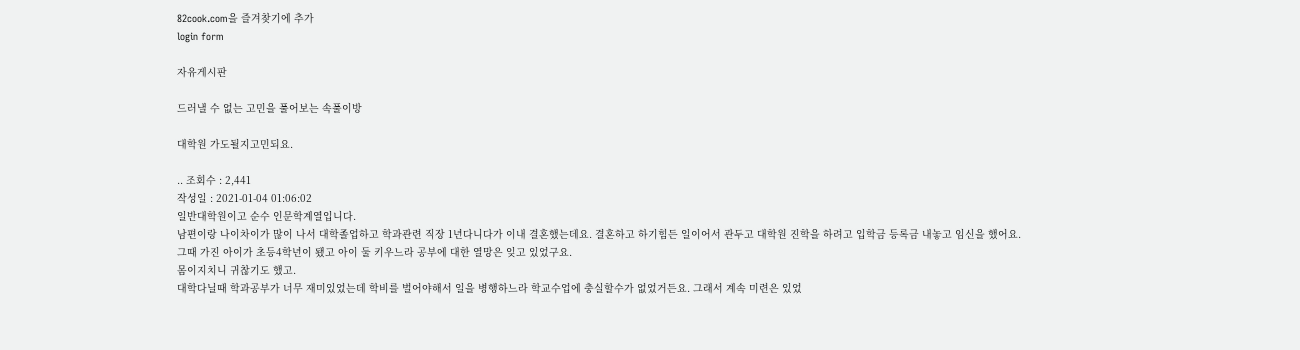82cook.com을 즐겨찾기에 추가
login form

자유게시판

드러낼 수 없는 고민을 풀어보는 속풀이방

대학원 가도될지고민되요.

.. 조회수 : 2,441
작성일 : 2021-01-04 01:06:02
일반대학원이고 순수 인문학계열입니다.
남편이랑 나이차이가 많이 나서 대학졸업하고 학과관련 직장 1년다니다가 이내 결혼했는데요. 결혼하고 하기힘든 일이어서 관두고 대학원 진학을 하려고 입학금 등록금 내놓고 임신을 했어요.
그때 가진 아이가 초등4학년이 됐고 아이 둘 키우느라 공부에 대한 열망은 잊고 있었구요.
몸이지치니 귀찮기도 했고.
대학다닐때 학과공부가 너무 재미있었는데 학비를 벌어야해서 일을 병행하느라 학교수업에 충실할수가 없었거든요. 그래서 계속 미련은 있었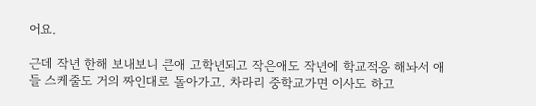어요.

근데 작년 한해 보내보니 큰애 고학년되고 작은애도 작년에 학교적응 해놔서 애들 스케줄도 거의 짜인대로 돌아가고. 차라리 중학교가면 이사도 하고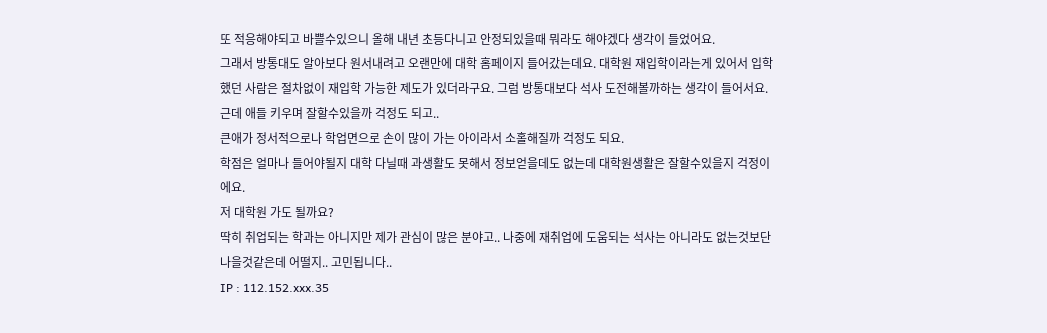또 적응해야되고 바쁠수있으니 올해 내년 초등다니고 안정되있을때 뭐라도 해야겠다 생각이 들었어요.
그래서 방통대도 알아보다 원서내려고 오랜만에 대학 홈페이지 들어갔는데요. 대학원 재입학이라는게 있어서 입학했던 사람은 절차없이 재입학 가능한 제도가 있더라구요. 그럼 방통대보다 석사 도전해볼까하는 생각이 들어서요.
근데 애들 키우며 잘할수있을까 걱정도 되고..
큰애가 정서적으로나 학업면으로 손이 많이 가는 아이라서 소홀해질까 걱정도 되요.
학점은 얼마나 들어야될지 대학 다닐때 과생활도 못해서 정보얻을데도 없는데 대학원생활은 잘할수있을지 걱정이에요.
저 대학원 가도 될까요?
딱히 취업되는 학과는 아니지만 제가 관심이 많은 분야고.. 나중에 재취업에 도움되는 석사는 아니라도 없는것보단 나을것같은데 어떨지.. 고민됩니다..
IP : 112.152.xxx.35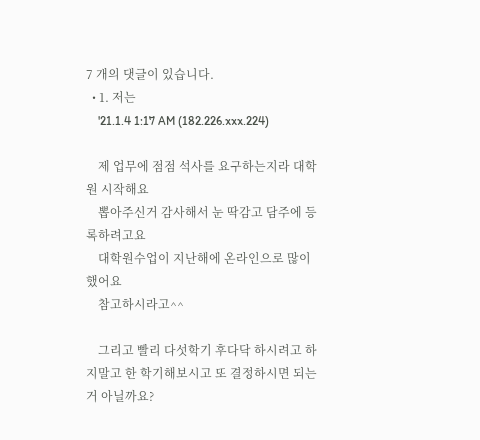7 개의 댓글이 있습니다.
  • 1. 저는
    '21.1.4 1:17 AM (182.226.xxx.224)

    제 업무에 점점 석사를 요구하는지라 대학원 시작해요
    뽑아주신거 감사해서 눈 딱감고 담주에 등록하려고요
    대학원수업이 지난해에 온라인으로 많이 했어요
    참고하시라고^^

    그리고 빨리 다섯학기 후다닥 하시려고 하지말고 한 학기해보시고 또 결정하시면 되는거 아닐까요?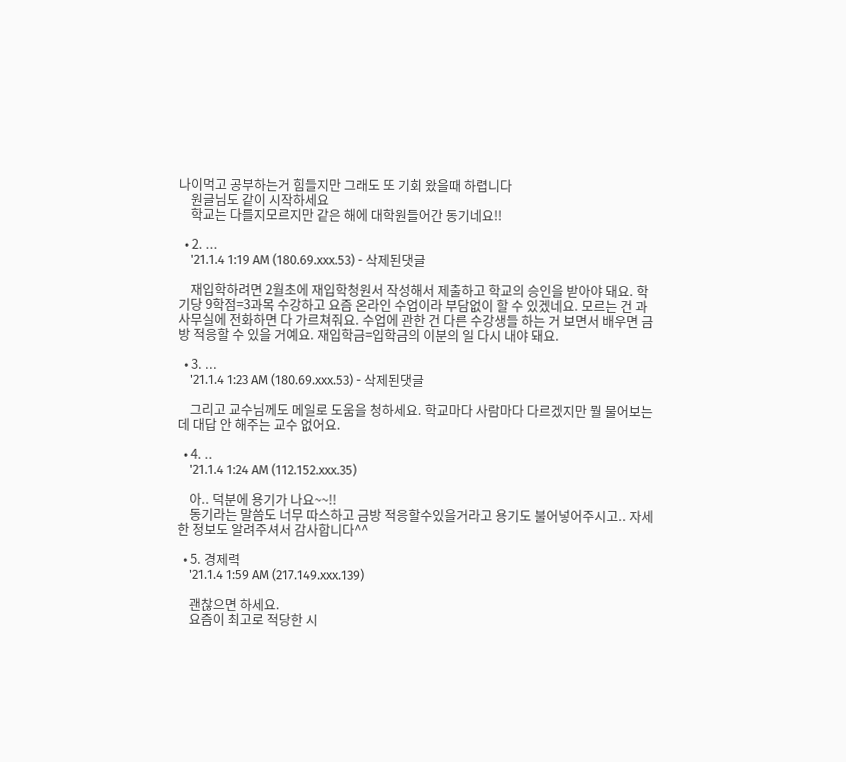나이먹고 공부하는거 힘들지만 그래도 또 기회 왔을때 하렵니다
    원글님도 같이 시작하세요
    학교는 다를지모르지만 같은 해에 대학원들어간 동기네요!!

  • 2. ...
    '21.1.4 1:19 AM (180.69.xxx.53) - 삭제된댓글

    재입학하려면 2월초에 재입학청원서 작성해서 제출하고 학교의 승인을 받아야 돼요. 학기당 9학점=3과목 수강하고 요즘 온라인 수업이라 부담없이 할 수 있겠네요. 모르는 건 과 사무실에 전화하면 다 가르쳐줘요. 수업에 관한 건 다른 수강생들 하는 거 보면서 배우면 금방 적응할 수 있을 거예요. 재입학금=입학금의 이분의 일 다시 내야 돼요.

  • 3. ...
    '21.1.4 1:23 AM (180.69.xxx.53) - 삭제된댓글

    그리고 교수님께도 메일로 도움을 청하세요. 학교마다 사람마다 다르겠지만 뭘 물어보는데 대답 안 해주는 교수 없어요.

  • 4. ..
    '21.1.4 1:24 AM (112.152.xxx.35)

    아.. 덕분에 용기가 나요~~!!
    동기라는 말씀도 너무 따스하고 금방 적응할수있을거라고 용기도 불어넣어주시고.. 자세한 정보도 알려주셔서 감사합니다^^

  • 5. 경제력
    '21.1.4 1:59 AM (217.149.xxx.139)

    괜찮으면 하세요.
    요즘이 최고로 적당한 시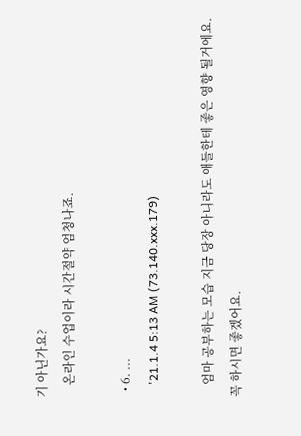기 아닌가요?
    온라인 수업이라 시간절약 엄청나죠.

  • 6. ...
    '21.1.4 5:13 AM (73.140.xxx.179)

    엄마 공부하는 모습 지금 당장 아니라도 애들한테 좋은 영향 될거에요. 꼭 하시면 좋겠어요.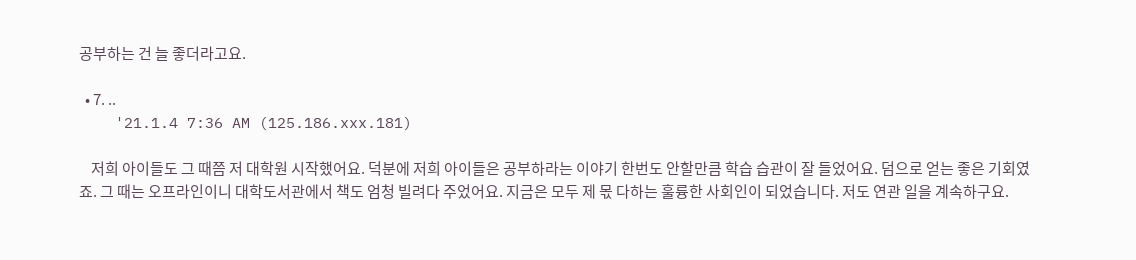공부하는 건 늘 좋더라고요.

  • 7. ..
    '21.1.4 7:36 AM (125.186.xxx.181)

    저희 아이들도 그 때쯤 저 대학원 시작했어요. 덕분에 저희 아이들은 공부하라는 이야기 한번도 안할만큼 학습 습관이 잘 들었어요. 덤으로 얻는 좋은 기회였죠. 그 때는 오프라인이니 대학도서관에서 책도 엄청 빌려다 주었어요. 지금은 모두 제 몫 다하는 훌륭한 사회인이 되었습니다. 저도 연관 일을 계속하구요.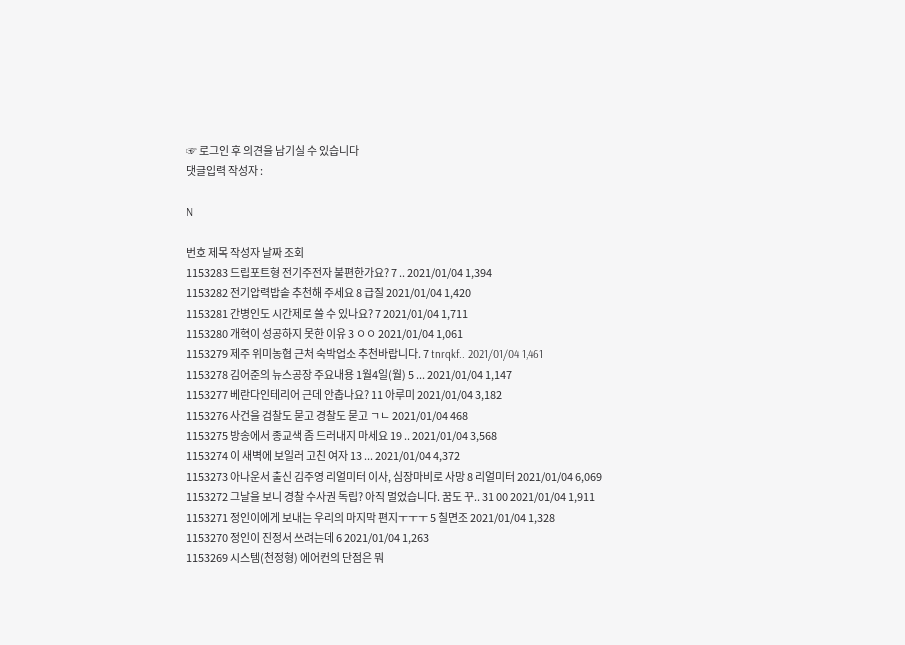☞ 로그인 후 의견을 남기실 수 있습니다
댓글입력 작성자 :

N

번호 제목 작성자 날짜 조회
1153283 드립포트형 전기주전자 불편한가요? 7 .. 2021/01/04 1,394
1153282 전기압력밥솥 추천해 주세요 8 급질 2021/01/04 1,420
1153281 간병인도 시간제로 쓸 수 있나요? 7 2021/01/04 1,711
1153280 개혁이 성공하지 못한 이유 3 ㅇㅇ 2021/01/04 1,061
1153279 제주 위미농협 근처 숙박업소 추천바랍니다. 7 tnrqkf.. 2021/01/04 1,461
1153278 김어준의 뉴스공장 주요내용 1월4일(월) 5 ... 2021/01/04 1,147
1153277 베란다인테리어 근데 안춥나요? 11 아루미 2021/01/04 3,182
1153276 사건을 검찰도 묻고 경찰도 묻고 ㄱㄴ 2021/01/04 468
1153275 방송에서 종교색 좀 드러내지 마세요 19 .. 2021/01/04 3,568
1153274 이 새벽에 보일러 고친 여자 13 ... 2021/01/04 4,372
1153273 아나운서 출신 김주영 리얼미터 이사, 심장마비로 사망 8 리얼미터 2021/01/04 6,069
1153272 그날을 보니 경찰 수사권 독립? 아직 멀었습니다. 꿈도 꾸.. 31 00 2021/01/04 1,911
1153271 정인이에게 보내는 우리의 마지막 편지ㅜㅜㅜ 5 칠면조 2021/01/04 1,328
1153270 정인이 진정서 쓰려는데 6 2021/01/04 1,263
1153269 시스템(천정형) 에어컨의 단점은 뭐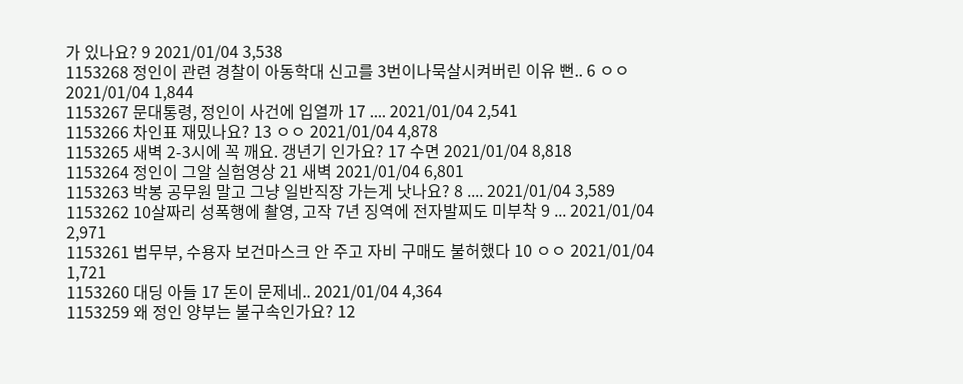가 있나요? 9 2021/01/04 3,538
1153268 정인이 관련 경찰이 아동학대 신고를 3번이나묵살시켜버린 이유 뻔.. 6 ㅇㅇ 2021/01/04 1,844
1153267 문대통령, 정인이 사건에 입열까 17 .... 2021/01/04 2,541
1153266 차인표 재밌나요? 13 ㅇㅇ 2021/01/04 4,878
1153265 새벽 2-3시에 꼭 깨요. 갱년기 인가요? 17 수면 2021/01/04 8,818
1153264 정인이 그알 실험영상 21 새벽 2021/01/04 6,801
1153263 박봉 공무원 말고 그냥 일반직장 가는게 낫나요? 8 .... 2021/01/04 3,589
1153262 10살짜리 성폭행에 촬영, 고작 7년 징역에 전자발찌도 미부착 9 ... 2021/01/04 2,971
1153261 법무부, 수용자 보건마스크 안 주고 자비 구매도 불허했다 10 ㅇㅇ 2021/01/04 1,721
1153260 대딩 아들 17 돈이 문제네.. 2021/01/04 4,364
1153259 왜 정인 양부는 불구속인가요? 12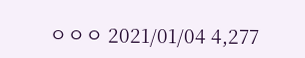ㅇㅇㅇ 2021/01/04 4,277